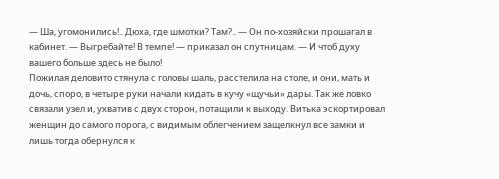— Ша, угомонились!.. Дюха, где шмотки? Там?.. — Он по-хозяйски прошагал в кабинет. — Выгребайте! В темпе! — приказал он спутницам. — И чтоб духу вашего больше здесь не было!
Пожилая деловито стянула с головы шаль, расстелила на столе, и они, мать и дочь, споро, в четыре руки начали кидать в кучу «щучьи» дары. Так же ловко связали узел и, ухватив с двух сторон, потащили к выходу. Витька эскортировал женщин до самого порога, с видимым облегчением защелкнул все замки и лишь тогда обернулся к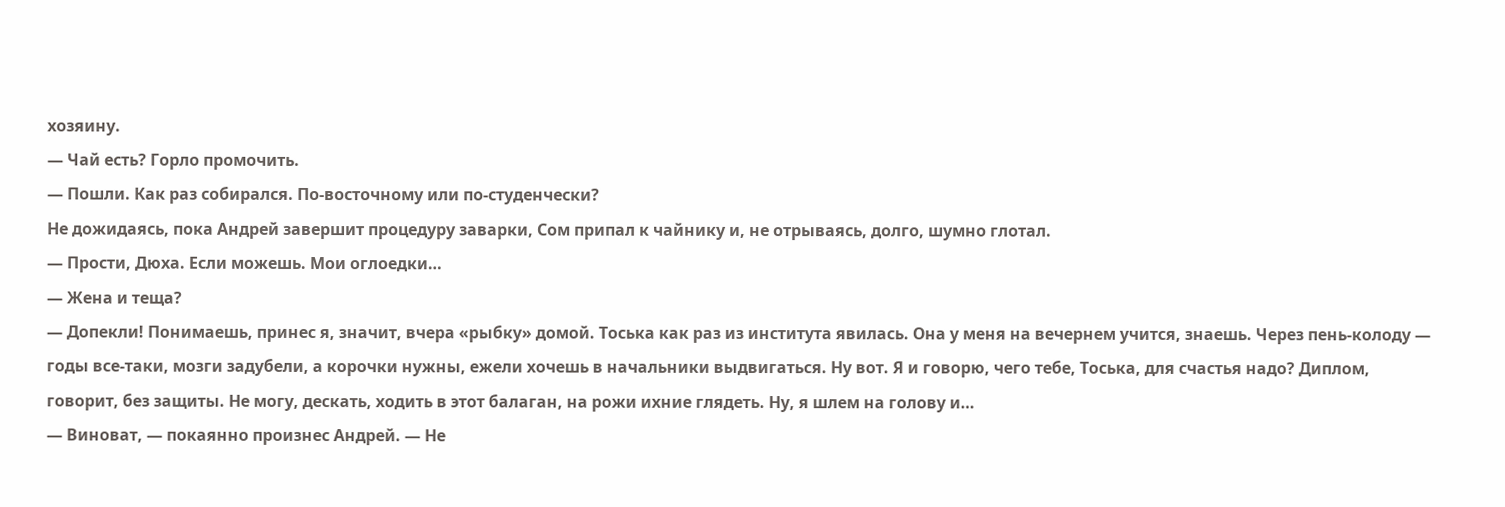хозяину.
— Чай есть? Горло промочить.
— Пошли. Как раз собирался. По-восточному или по-студенчески?
Не дожидаясь, пока Андрей завершит процедуру заварки, Сом припал к чайнику и, не отрываясь, долго, шумно глотал.
— Прости, Дюха. Если можешь. Мои оглоедки…
— Жена и теща?
— Допекли! Понимаешь, принес я, значит, вчера «рыбку» домой. Тоська как раз из института явилась. Она у меня на вечернем учится, знаешь. Через пень-колоду — годы все-таки, мозги задубели, а корочки нужны, ежели хочешь в начальники выдвигаться. Ну вот. Я и говорю, чего тебе, Тоська, для счастья надо? Диплом, говорит, без защиты. Не могу, дескать, ходить в этот балаган, на рожи ихние глядеть. Ну, я шлем на голову и…
— Виноват, — покаянно произнес Андрей. — Не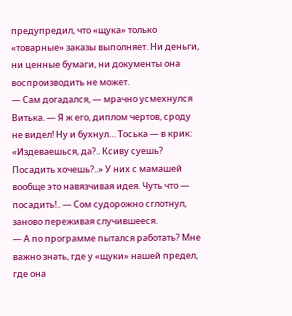предупредил, что «щука» только «товарные» заказы выполняет. Ни деньги, ни ценные бумаги, ни документы она воспроизводить не может.
— Сам догадался, — мрачно усмехнулся Витька. — Я ж его, диплом чертов, сроду не видел! Ну и бухнул… Тоська — в крик: «Издеваешься, да?.. Ксиву суешь? Посадить хочешь?..» У них с мамашей вообще это навязчивая идея. Чуть что — посадить!.. — Сом судорожно сглотнул, заново переживая случившееся.
— А по программе пытался работать? Мне важно знать, где у «щуки» нашей предел, где она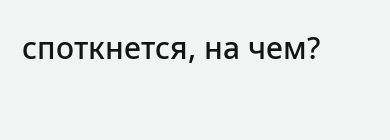споткнется, на чем?